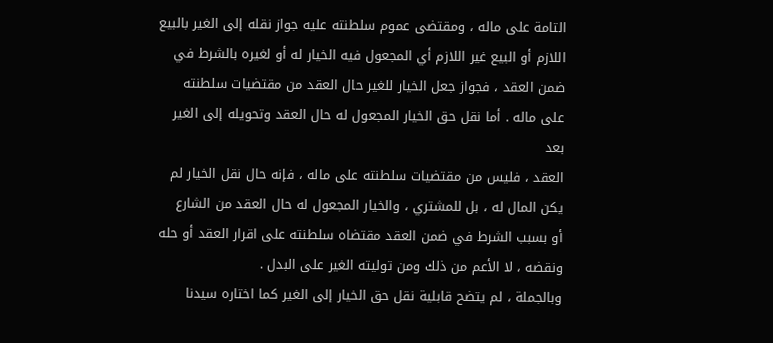التامة على ماله ، ومقتضى عموم سلطنته عليه جواز نقله إلى الغير بالبيع
اللازم أو البيع غير اللازم أي المجعول فيه الخيار له أو لغيره بالشرط في
ضمن العقد ، فجواز جعل الخيار للغير حال العقد من مقتضيات سلطنته
على ماله . أما نقل حق الخيار المجعول له حال العقد وتحويله إلى الغير بعد
العقد ، فليس من مقتضيات سلطنته على ماله ، فإنه حال نقل الخيار لم
يكن المال له ، بل للمشتري ، والخيار المجعول له حال العقد من الشارع
أو بسبب الشرط في ضمن العقد مقتضاه سلطنته على اقرار العقد أو حله
ونقضه ، لا الأعم من ذلك ومن توليته الغير على البدل .
وبالجملة ، لم يتضح قابلية نقل حق الخيار إلى الغير كما اختاره سيدنا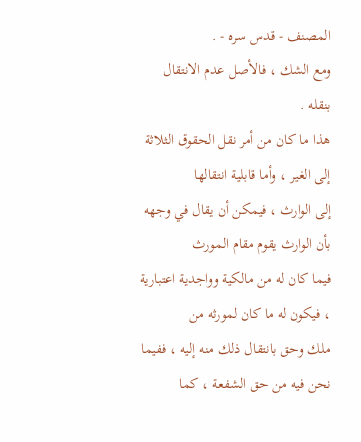المصنف - قدس سره - .
ومع الشك ، فالأصل عدم الانتقال بنقله .
هذا ما كان من أمر نقل الحقوق الثلاثة إلى الغير ، وأما قابلية انتقالها
إلى الوارث ، فيمكن أن يقال في وجهه بأن الوارث يقوم مقام المورث
فيما كان له من مالكية وواجدية اعتبارية ، فيكون له ما كان لمورثه من
ملك وحق بانتقال ذلك منه إليه ، ففيما نحن فيه من حق الشفعة ، كما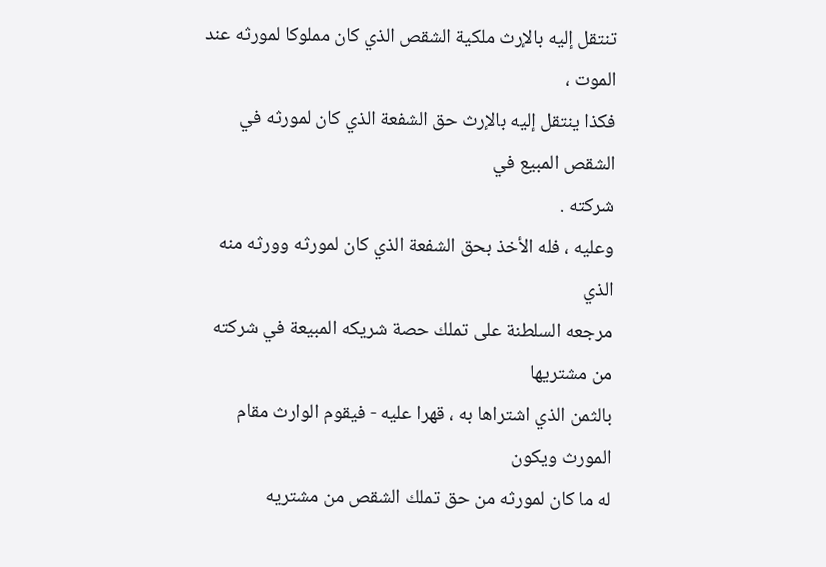تنتقل إليه بالإرث ملكية الشقص الذي كان مملوكا لمورثه عند الموت ،
فكذا ينتقل إليه بالإرث حق الشفعة الذي كان لمورثه في الشقص المبيع في
شركته .
وعليه ، فله الأخذ بحق الشفعة الذي كان لمورثه وورثه منه الذي
مرجعه السلطنة على تملك حصة شريكه المبيعة في شركته من مشتريها
بالثمن الذي اشتراها به ، قهرا عليه - فيقوم الوارث مقام المورث ويكون
له ما كان لمورثه من حق تملك الشقص من مشتريه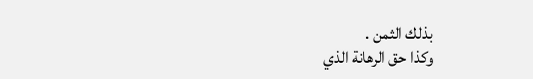بذلك الثمن .
وكذا حق الرهانة الذي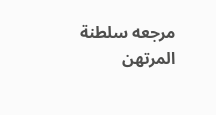مرجعه سلطنة المرتهن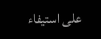على استيفاء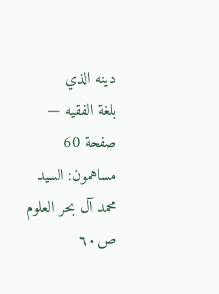دينه الذي
بلغة الفقيه — صفحة 60
مساهمون: السيد محمد آل بحر العلوم
ص٦٠